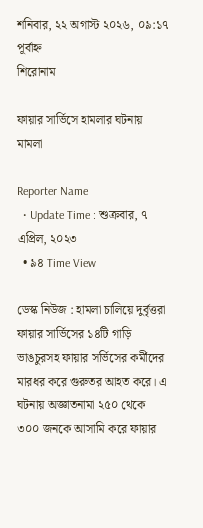শনিবার, ২২ অগাস্ট ২০২৬, ০৯:১৭ পূর্বাহ্ন
শিরোনাম

ফায়ার সার্ভিসে হামলার ঘটনায় মামলা

Reporter Name
  • Update Time : শুক্রবার, ৭ এপ্রিল, ২০২৩
  • ৯৪ Time View

ডেস্ক নিউজ : হামলা চালিয়ে দুর্বৃত্তরা ফায়ার সার্ভিসের ১৪টি গাড়ি ভাঙচুরসহ ফায়ার সর্ভিসের কর্মীদের মারধর করে গুরুতর আহত করে। এ ঘটনায় অজ্ঞাতনামা ২৫০ থেকে ৩০০ জনকে আসামি করে ফায়ার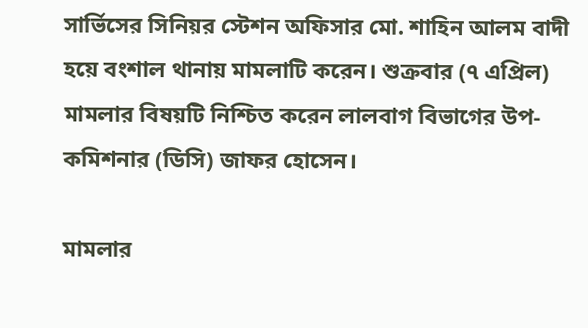সার্ভিসের সিনিয়র স্টেশন অফিসার মো. শাহিন আলম বাদী হয়ে বংশাল থানায় মামলাটি করেন। শুক্রবার (৭ এপ্রিল) মামলার বিষয়টি নিশ্চিত করেন লালবাগ বিভাগের উপ-কমিশনার (ডিসি) জাফর হোসেন।

মামলার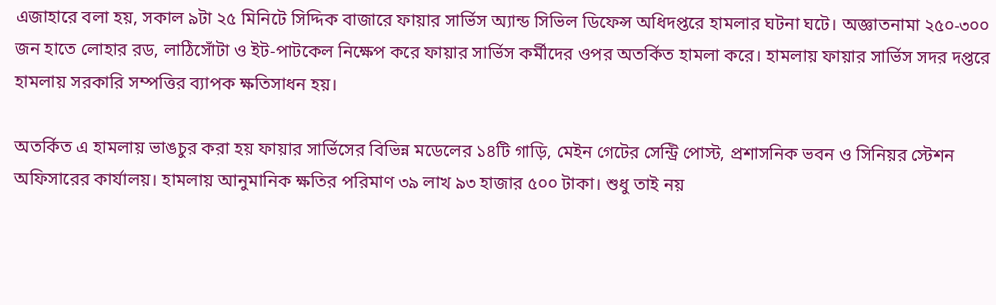এজাহারে বলা হয়, সকাল ৯টা ২৫ মিনিটে সিদ্দিক বাজারে ফায়ার সার্ভিস অ্যান্ড সিভিল ডিফেন্স অধিদপ্তরে হামলার ঘটনা ঘটে। অজ্ঞাতনামা ২৫০-৩০০ জন হাতে লোহার রড, লাঠিসোঁটা ও ইট-পাটকেল নিক্ষেপ করে ফায়ার সার্ভিস কর্মীদের ওপর অতর্কিত হামলা করে। হামলায় ফায়ার সার্ভিস সদর দপ্তরে হামলায় সরকারি সম্পত্তির ব্যাপক ক্ষতিসাধন হয়।

অতর্কিত এ হামলায় ভাঙচুর করা হয় ফায়ার সার্ভিসের বিভিন্ন মডেলের ১৪টি গাড়ি, মেইন গেটের সেন্ট্রি পোস্ট, প্রশাসনিক ভবন ও সিনিয়র স্টেশন অফিসারের কার্যালয়। হামলায় আনুমানিক ক্ষতির পরিমাণ ৩৯ লাখ ৯৩ হাজার ৫০০ টাকা। শুধু তাই নয়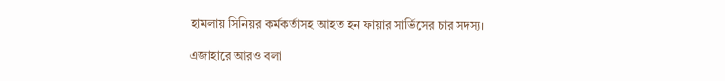হামলায় সিনিয়র কর্মকর্তাসহ আহত হন ফায়ার সার্ভিসের চার সদস্য।

এজাহারে আরও বলা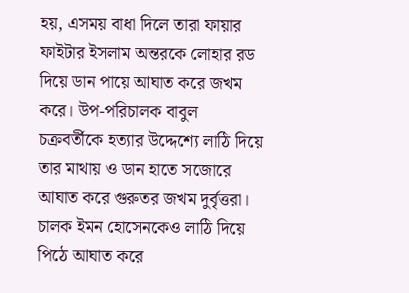হয়, এসময় বাধা দিলে তারা ফায়ার ফাইটার ইসলাম অন্তরকে লোহার রড দিয়ে ডান পায়ে আঘাত করে জখম করে। উপ-পরিচালক বাবুল চক্রবর্তীকে হত্যার উদ্দেশ্যে লাঠি দিয়ে তার মাথায় ও ডান হাতে সজোরে আঘাত করে গুরুতর জখম দুর্বৃত্তরা। চালক ইমন হোসেনকেও লাঠি দিয়ে পিঠে আঘাত করে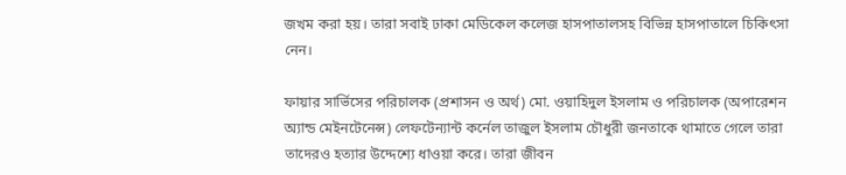জখম করা হয়। তারা সবাই ঢাকা মেডিকেল কলেজ হাসপাতালসহ বিভিন্ন হাসপাতালে চিকিৎসা নেন।

ফায়ার সার্ভিসের পরিচালক (প্রশাসন ও অর্থ) মো. ওয়াহিদুল ইসলাম ও পরিচালক (অপারেশন অ্যান্ড মেইনটেনেন্স) লেফটেন্যান্ট কর্নেল তাজুল ইসলাম চৌধুরী জনতাকে থামাতে গেলে তারা তাদেরও হত্যার উদ্দেশ্যে ধাওয়া করে। তারা জীবন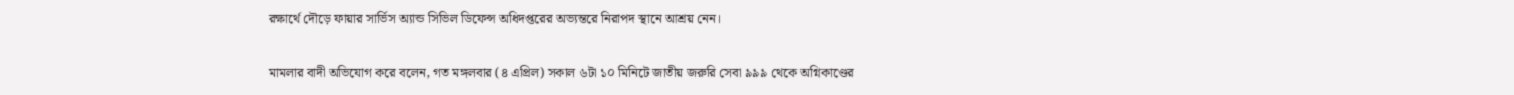রক্ষার্থে দৌড়ে ফায়ার সার্ভিস অ্যান্ড সিভিল ডিফেন্স অধিদপ্তরের অভ্যন্তরে নিরাপদ স্থানে আশ্রয় নেন।

মামলার বাদী অভিযোগ করে বলেন, গত মঙ্গলবার (৪ এপ্রিল) সকাল ৬টা ১০ মিনিটে জাতীয় জরুরি সেবা ৯৯৯ থেকে অগ্নিকাণ্ডের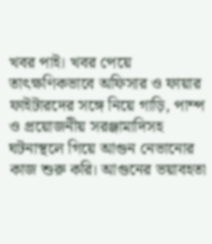খবর পাই। খবর পেয়ে তাৎক্ষণিকভাবে অফিসার ও ফায়ার ফাইটারদের সঙ্গে নিয়ে গাড়ি, পাম্প ও প্রয়োজনীয় সরঞ্জামাদিসহ ঘটনাস্থলে গিয়ে আগুন নেভানোর কাজ শুরু করি। আগুনের ভয়াবহতা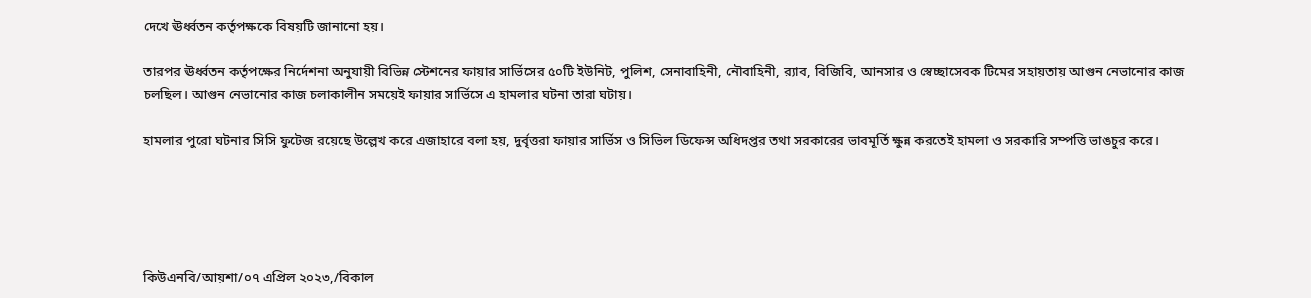দেখে ঊর্ধ্বতন কর্তৃপক্ষকে বিষয়টি জানানো হয়।

তারপর ঊর্ধ্বতন কর্তৃপক্ষের নির্দেশনা অনুযায়ী বিভিন্ন স্টেশনের ফায়ার সার্ভিসের ৫০টি ইউনিট, পুলিশ, সেনাবাহিনী, নৌবাহিনী, র‌্যাব, বিজিবি, আনসার ও স্বেচ্ছাসেবক টিমের সহায়তায় আগুন নেভানোর কাজ চলছিল। আগুন নেভানোর কাজ চলাকালীন সময়েই ফায়ার সার্ভিসে এ হামলার ঘটনা তারা ঘটায়।

হামলার পুরো ঘটনার সিসি ফুটেজ রয়েছে উল্লেখ করে এজাহারে বলা হয়, দুর্বৃত্তরা ফায়ার সার্ভিস ও সিভিল ডিফেন্স অধিদপ্তর তথা সরকারের ভাবমূর্তি ক্ষুন্ন করতেই হামলা ও সরকারি সম্পত্তি ভাঙচুর করে।





কিউএনবি/আয়শা/০৭ এপ্রিল ২০২৩,/বিকাল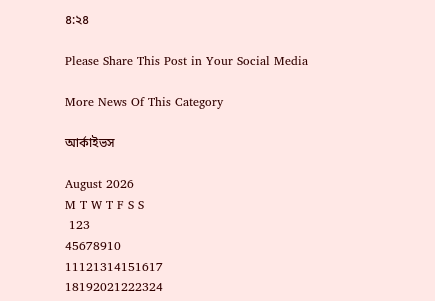৪:২৪

Please Share This Post in Your Social Media

More News Of This Category

আর্কাইভস

August 2026
M T W T F S S
 123
45678910
11121314151617
18192021222324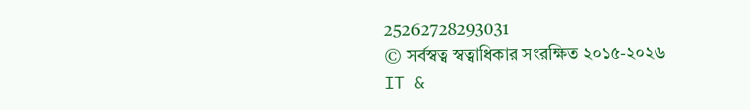25262728293031
© সর্বস্বত্ব স্বত্বাধিকার সংরক্ষিত ২০১৫-২০২৬
IT &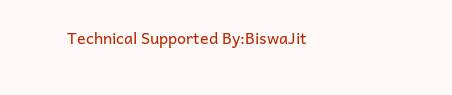Technical Supported By:BiswaJit